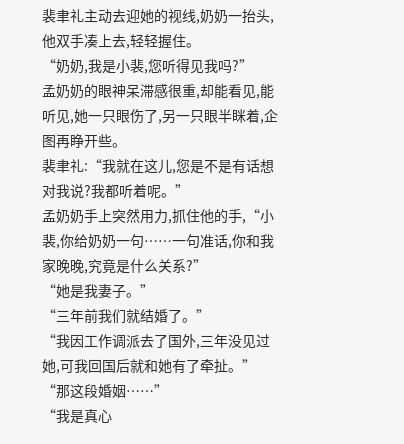裴聿礼主动去迎她的视线,奶奶一抬头,他双手凑上去,轻轻握住。
“奶奶,我是小裴,您听得见我吗?”
孟奶奶的眼神呆滞感很重,却能看见,能听见,她一只眼伤了,另一只眼半眯着,企图再睁开些。
裴聿礼:“我就在这儿,您是不是有话想对我说?我都听着呢。”
孟奶奶手上突然用力,抓住他的手,“小裴,你给奶奶一句……一句准话,你和我家晚晚,究竟是什么关系?”
“她是我妻子。”
“三年前我们就结婚了。”
“我因工作调派去了国外,三年没见过她,可我回国后就和她有了牵扯。”
“那这段婚姻……”
“我是真心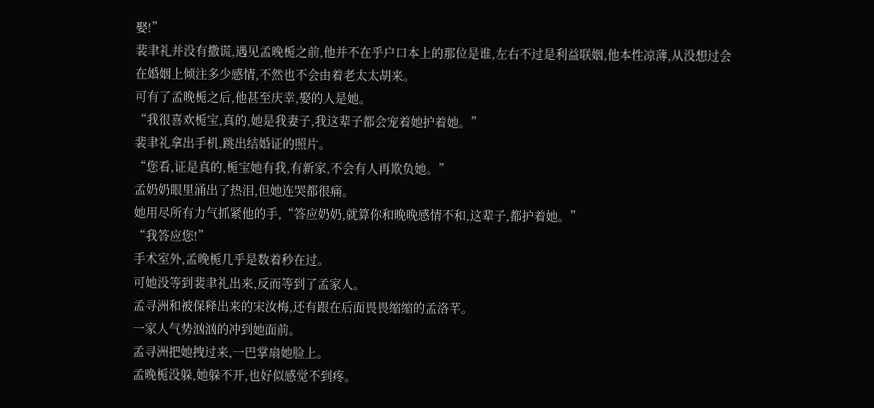娶!”
裴聿礼并没有撒谎,遇见孟晚栀之前,他并不在乎户口本上的那位是谁,左右不过是利益联姻,他本性凉薄,从没想过会在婚姻上倾注多少感情,不然也不会由着老太太胡来。
可有了孟晚栀之后,他甚至庆幸,娶的人是她。
“我很喜欢栀宝,真的,她是我妻子,我这辈子都会宠着她护着她。”
裴聿礼拿出手机,跳出结婚证的照片。
“您看,证是真的,栀宝她有我,有新家,不会有人再欺负她。”
孟奶奶眼里涌出了热泪,但她连哭都很痛。
她用尽所有力气抓紧他的手,“答应奶奶,就算你和晚晚感情不和,这辈子,都护着她。”
“我答应您!”
手术室外,孟晚栀几乎是数着秒在过。
可她没等到裴聿礼出来,反而等到了孟家人。
孟寻洲和被保释出来的宋汝梅,还有跟在后面畏畏缩缩的孟洛芊。
一家人气势汹汹的冲到她面前。
孟寻洲把她拽过来,一巴掌扇她脸上。
孟晚栀没躲,她躲不开,也好似感觉不到疼。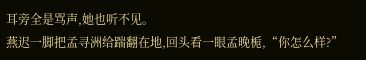耳旁全是骂声,她也听不见。
燕迟一脚把孟寻洲给踹翻在地,回头看一眼孟晚栀,“你怎么样?”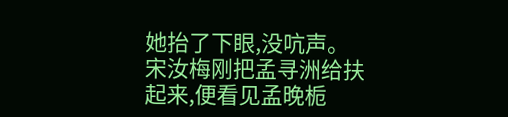她抬了下眼,没吭声。
宋汝梅刚把孟寻洲给扶起来,便看见孟晚栀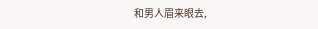和男人眉来眼去,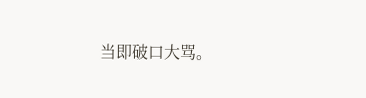当即破口大骂。